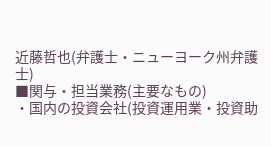近藤哲也(弁護士・ニューヨーク州弁護士)
■関与・担当業務(主要なもの)
・国内の投資会社(投資運用業・投資助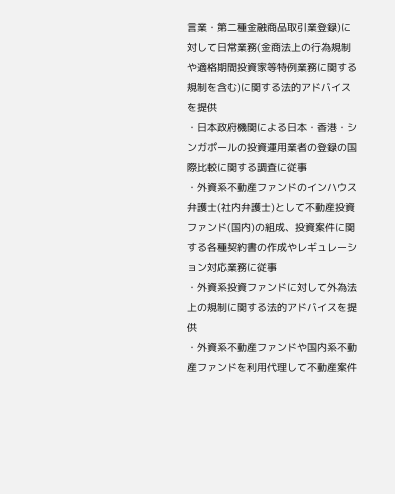言業・第二種金融商品取引業登録)に対して日常業務(金商法上の行為規制や適格期間投資家等特例業務に関する規制を含む)に関する法的アドバイスを提供
・日本政府機関による日本・香港・シンガポールの投資運用業者の登録の国際比較に関する調査に従事
・外資系不動産ファンドのインハウス弁護士(社内弁護士)として不動産投資ファンド(国内)の組成、投資案件に関する各種契約書の作成やレギュレーション対応業務に従事
・外資系投資ファンドに対して外為法上の規制に関する法的アドバイスを提供
・外資系不動産ファンドや国内系不動産ファンドを利用代理して不動産案件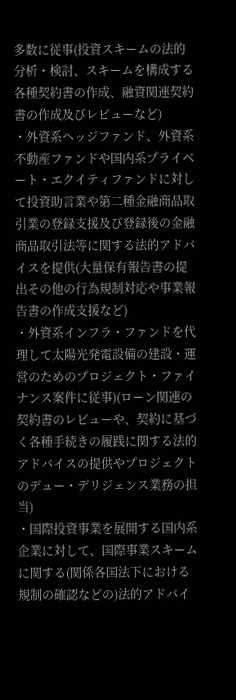多数に従事(投資スキームの法的分析・検討、スキームを構成する各種契約書の作成、融資関連契約書の作成及びレビューなど)
・外資系ヘッジファンド、外資系不動産ファンドや国内系プライベート・エクイティファンドに対して投資助言業や第二種金融商品取引業の登録支援及び登録後の金融商品取引法等に関する法的アドバイスを提供(大量保有報告書の提出その他の行為規制対応や事業報告書の作成支援など)
・外資系インフラ・ファンドを代理して太陽光発電設備の建設・運営のためのプロジェクト・ファイナンス案件に従事)(ローン関連の契約書のレビューや、契約に基づく各種手続きの履践に関する法的アドバイスの提供やプロジェクトのデュー・デリジェンス業務の担当)
・国際投資事業を展開する国内系企業に対して、国際事業スキームに関する(関係各国法下における規制の確認などの)法的アドバイ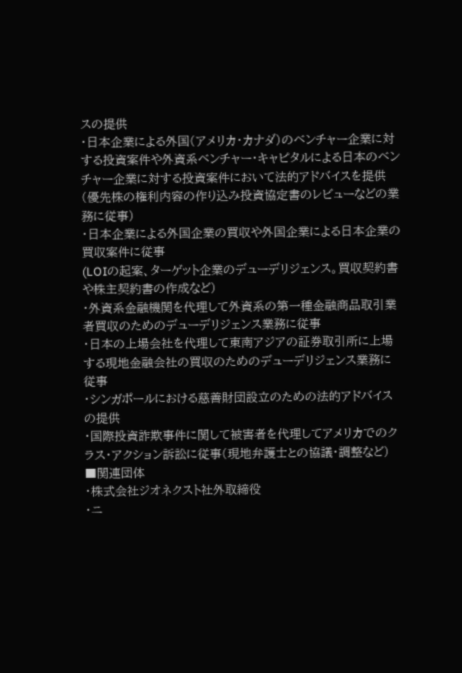スの提供
・日本企業による外国(アメリカ・カナダ)のベンチャー企業に対する投資案件や外資系ベンチャー・キャピタルによる日本のベンチャー企業に対する投資案件において法的アドバイスを提供(優先株の権利内容の作り込み投資協定書のレビューなどの業務に従事)
・日本企業による外国企業の買収や外国企業による日本企業の買収案件に従事
(LOIの起案、ターゲット企業のデューデリジェンス。買収契約書や株主契約書の作成など)
・外資系金融機関を代理して外資系の第一種金融商品取引業者買収のためのデューデリジェンス業務に従事
・日本の上場会社を代理して東南アジアの証券取引所に上場する現地金融会社の買収のためのデューデリジェンス業務に従事
・シンガポールにおける慈善財団設立のための法的アドバイスの提供
・国際投資詐欺事件に関して被害者を代理してアメリカでのクラス・アクション訴訟に従事(現地弁護士との協議・調整など)
■関連団体
・株式会社ジオネクスト社外取締役
・ニ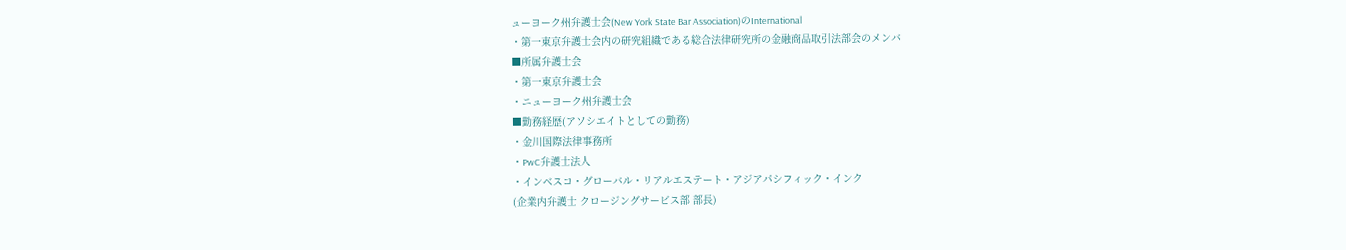ューヨーク州弁護士会(New York State Bar Association)のInternational
・第一東京弁護士会内の研究組織である総合法律研究所の金融商品取引法部会のメンバ
■所属弁護士会
・第一東京弁護士会
・ニューヨーク州弁護士会
■勤務経歴(アソシエイトとしての勤務)
・金川国際法律事務所
・PwC弁護士法人
・インベスコ・グローバル・リアルエステート・アジアパシフィック・インク
(企業内弁護士 クロージングサービス部 部長)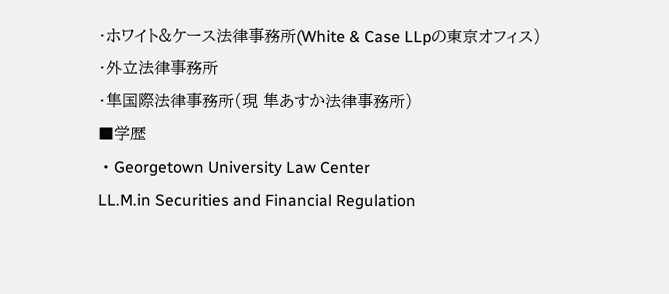・ホワイト&ケース法律事務所(White & Case LLpの東京オフィス)
・外立法律事務所
・隼国際法律事務所(現 隼あすか法律事務所)
■学歴
・Georgetown University Law Center
LL.M.in Securities and Financial Regulation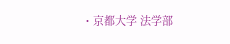・京都大学 法学部